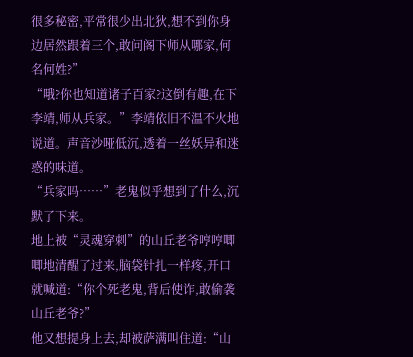很多秘密,平常很少出北狄,想不到你身边居然跟着三个,敢问阁下师从哪家,何名何姓?”
“哦?你也知道诸子百家?这倒有趣,在下李靖,师从兵家。”李靖依旧不温不火地说道。声音沙哑低沉,透着一丝妖异和迷惑的味道。
“兵家吗……”老鬼似乎想到了什么,沉默了下来。
地上被“灵魂穿刺”的山丘老爷哼哼唧唧地清醒了过来,脑袋针扎一样疼,开口就喊道:“你个死老鬼,背后使诈,敢偷袭山丘老爷?”
他又想提身上去,却被萨满叫住道:“山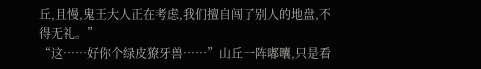丘,且慢,鬼王大人正在考虑,我们擅自闯了别人的地盘,不得无礼。”
“这……好你个绿皮獠牙兽……”山丘一阵嘟囔,只是看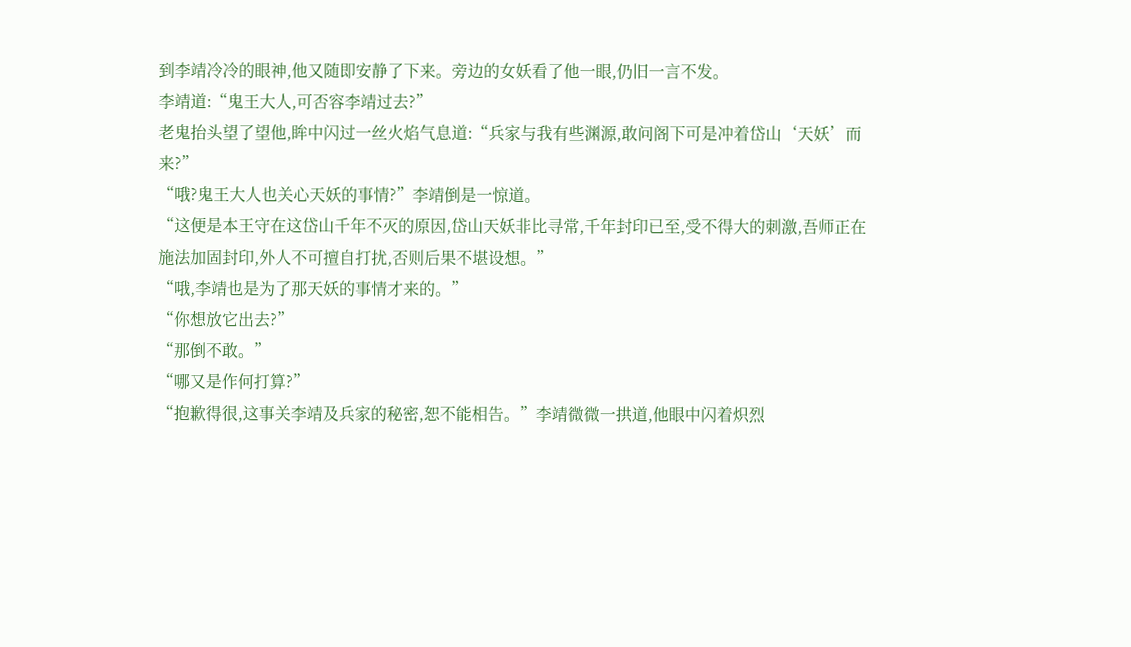到李靖冷冷的眼神,他又随即安静了下来。旁边的女妖看了他一眼,仍旧一言不发。
李靖道:“鬼王大人,可否容李靖过去?”
老鬼抬头望了望他,眸中闪过一丝火焰气息道:“兵家与我有些渊源,敢问阁下可是冲着岱山‘天妖’而来?”
“哦?鬼王大人也关心天妖的事情?”李靖倒是一惊道。
“这便是本王守在这岱山千年不灭的原因,岱山天妖非比寻常,千年封印已至,受不得大的刺激,吾师正在施法加固封印,外人不可擅自打扰,否则后果不堪设想。”
“哦,李靖也是为了那天妖的事情才来的。”
“你想放它出去?”
“那倒不敢。”
“哪又是作何打算?”
“抱歉得很,这事关李靖及兵家的秘密,恕不能相告。”李靖微微一拱道,他眼中闪着炽烈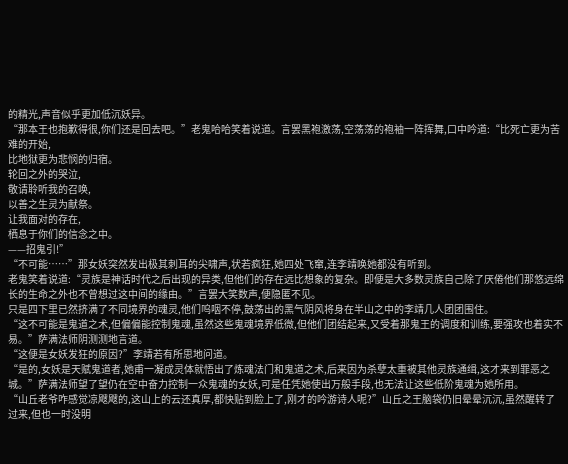的精光,声音似乎更加低沉妖异。
“那本王也抱歉得很,你们还是回去吧。”老鬼哈哈笑着说道。言罢黑袍激荡,空荡荡的袍袖一阵挥舞,口中吟道:“比死亡更为苦难的开始,
比地狱更为悲悯的归宿。
轮回之外的哭泣,
敬请聆听我的召唤,
以善之生灵为献祭。
让我面对的存在,
栖息于你们的信念之中。
——招鬼引!”
“不可能……”那女妖突然发出极其刺耳的尖啸声,状若疯狂,她四处飞窜,连李靖唤她都没有听到。
老鬼笑着说道:“灵族是神话时代之后出现的异类,但他们的存在远比想象的复杂。即便是大多数灵族自己除了厌倦他们那悠远绵长的生命之外也不曾想过这中间的缘由。”言罢大笑数声,便隐匿不见。
只是四下里已然挤满了不同境界的魂灵,他们呜咽不停,鼓荡出的黑气阴风将身在半山之中的李靖几人团团围住。
“这不可能是鬼道之术,但偏偏能控制鬼魂,虽然这些鬼魂境界低微,但他们团结起来,又受着那鬼王的调度和训练,要强攻也着实不易。”萨满法师阴测测地言道。
“这便是女妖发狂的原因?”李靖若有所思地问道。
“是的,女妖是天赋鬼道者,她甫一凝成灵体就悟出了炼魂法门和鬼道之术,后来因为杀孽太重被其他灵族通缉,这才来到罪恶之城。”萨满法师望了望仍在空中奋力控制一众鬼魂的女妖,可是任凭她使出万般手段,也无法让这些低阶鬼魂为她所用。
“山丘老爷咋感觉凉飕飕的,这山上的云还真厚,都快贴到脸上了,刚才的吟游诗人呢?”山丘之王脑袋仍旧晕晕沉沉,虽然醒转了过来,但也一时没明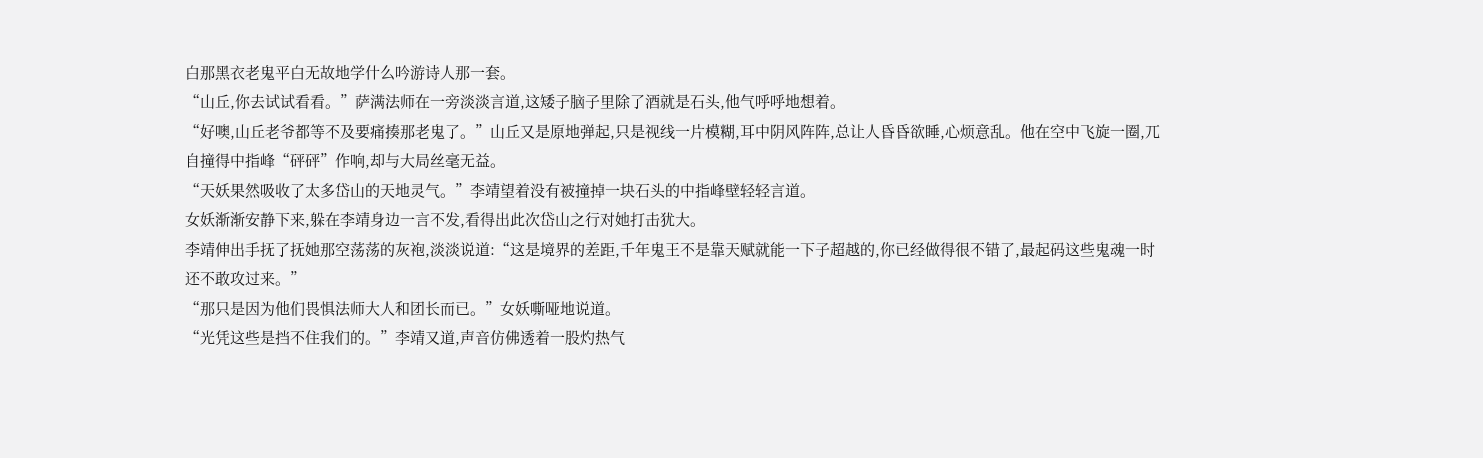白那黑衣老鬼平白无故地学什么吟游诗人那一套。
“山丘,你去试试看看。”萨满法师在一旁淡淡言道,这矮子脑子里除了酒就是石头,他气呼呼地想着。
“好噢,山丘老爷都等不及要痛揍那老鬼了。”山丘又是原地弹起,只是视线一片模糊,耳中阴风阵阵,总让人昏昏欲睡,心烦意乱。他在空中飞旋一圈,兀自撞得中指峰“砰砰”作响,却与大局丝毫无益。
“天妖果然吸收了太多岱山的天地灵气。”李靖望着没有被撞掉一块石头的中指峰壁轻轻言道。
女妖渐渐安静下来,躲在李靖身边一言不发,看得出此次岱山之行对她打击犹大。
李靖伸出手抚了抚她那空荡荡的灰袍,淡淡说道:“这是境界的差距,千年鬼王不是靠天赋就能一下子超越的,你已经做得很不错了,最起码这些鬼魂一时还不敢攻过来。”
“那只是因为他们畏惧法师大人和团长而已。”女妖嘶哑地说道。
“光凭这些是挡不住我们的。”李靖又道,声音仿佛透着一股灼热气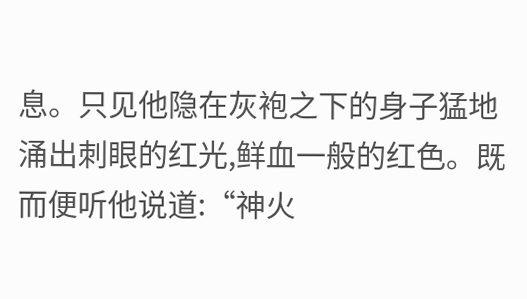息。只见他隐在灰袍之下的身子猛地涌出刺眼的红光,鲜血一般的红色。既而便听他说道:“神火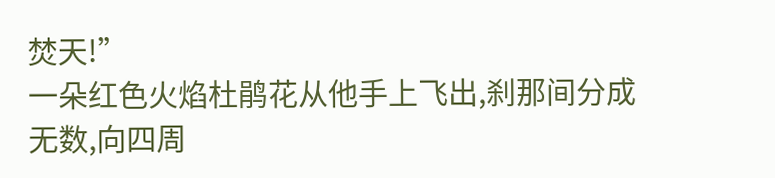焚天!”
一朵红色火焰杜鹃花从他手上飞出,刹那间分成无数,向四周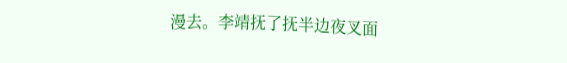漫去。李靖抚了抚半边夜叉面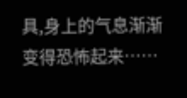具,身上的气息渐渐变得恐怖起来……